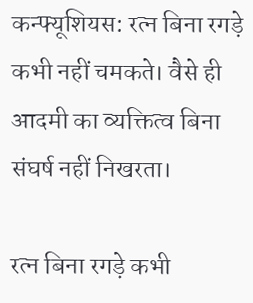कन्फ्यूशियस: रत्न बिना रगड़े कभी नहीं चमकते। वैसे ही आदमी का व्यक्तित्व बिना संघर्ष नहीं निखरता।

रत्न बिना रगड़े कभी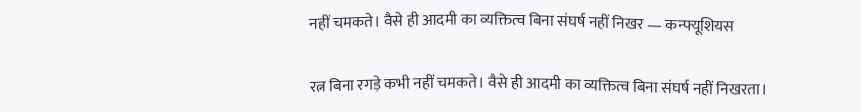नहीं चमकते। वैसे ही आदमी का व्यक्तित्व बिना संघर्ष नहीं निखर — कन्फ्यूशियस

रत्न बिना रगड़े कभी नहीं चमकते। वैसे ही आदमी का व्यक्तित्व बिना संघर्ष नहीं निखरता।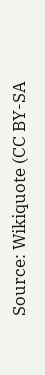Source: Wikiquote (CC BY-SA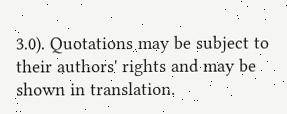3.0). Quotations may be subject to their authors' rights and may be shown in translation.